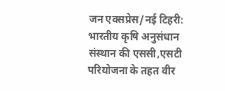जन एक्सप्रेस/नई टिहरी: भारतीय कृषि अनुसंधान संस्थान की एससी,एसटी परियोजना के तहत वीर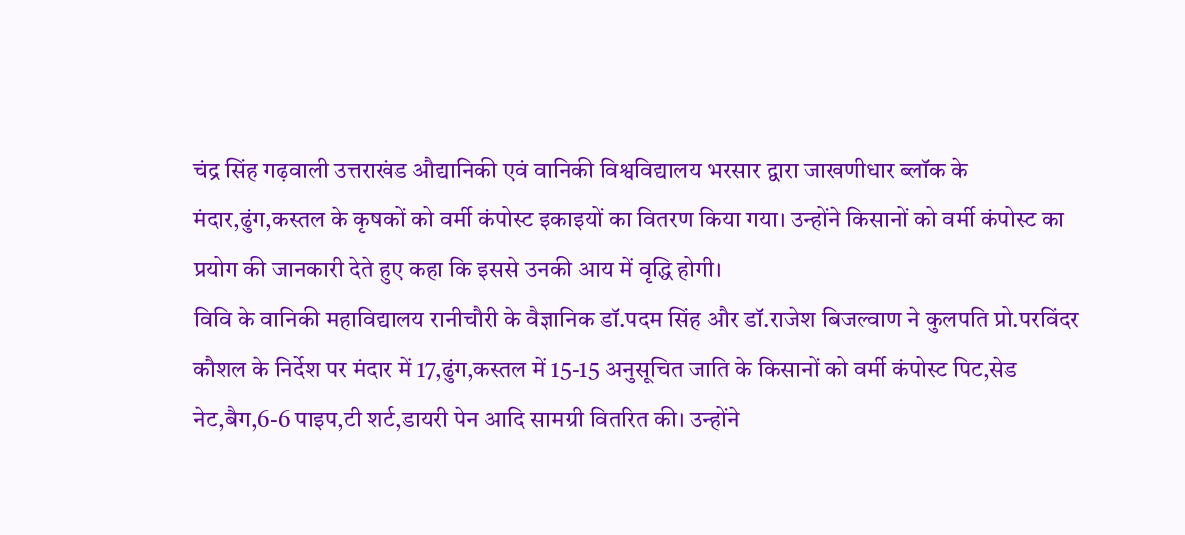चंद्र सिंह गढ़वाली उत्तराखंड औद्यानिकी एवं वानिकी विश्वविद्यालय भरसार द्वारा जाखणीधार ब्लॉक के मंदार,ढुंग,कस्तल के कृषकों को वर्मी कंपोस्ट इकाइयों का वितरण किया गया। उन्होंने किसानों को वर्मी कंपोस्ट का प्रयोग की जानकारी देते हुए कहा कि इससे उनकी आय में वृद्धि होगी।
विवि के वानिकी महाविद्यालय रानीचौरी के वैज्ञानिक डॉ.पदम सिंह और डॉ.राजेश बिजल्वाण ने कुलपति प्रो.परविंदर कौशल के निर्देश पर मंदार में 17,ढुंग,कस्तल में 15-15 अनुसूचित जाति के किसानों को वर्मी कंपोस्ट पिट,सेड नेट,बैग,6-6 पाइप,टी शर्ट,डायरी पेन आदि सामग्री वितरित की। उन्होंने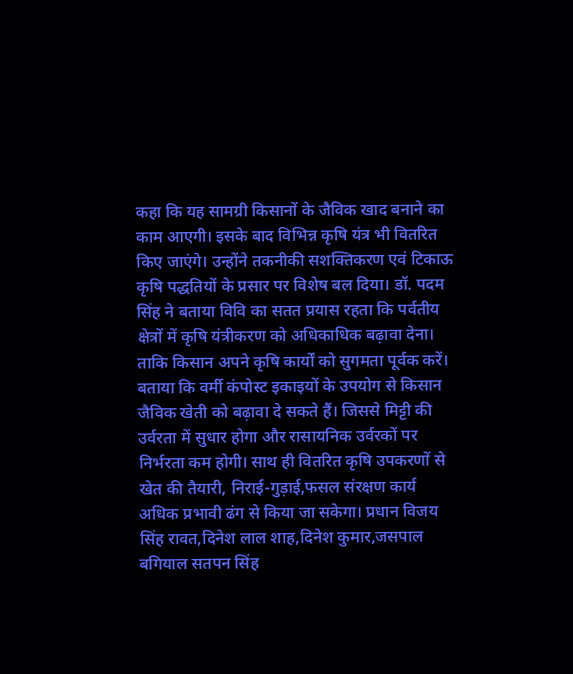कहा कि यह सामग्री किसानों के जैविक खाद बनाने का काम आएगी। इसके बाद विभिन्न कृषि यंत्र भी वितरित किए जाएंगे। उन्होंने तकनीकी सशक्तिकरण एवं टिकाऊ कृषि पद्धतियों के प्रसार पर विशेष बल दिया। डॉ. पदम सिंह ने बताया विवि का सतत प्रयास रहता कि पर्वतीय क्षेत्रों में कृषि यंत्रीकरण को अधिकाधिक बढ़ावा देना। ताकि किसान अपने कृषि कार्यों को सुगमता पूर्वक करें।
बताया कि वर्मी कंपोस्ट इकाइयों के उपयोग से किसान जैविक खेती को बढ़ावा दे सकते हैं। जिससे मिट्टी की उर्वरता में सुधार होगा और रासायनिक उर्वरकों पर निर्भरता कम होगी। साथ ही वितरित कृषि उपकरणों से खेत की तैयारी, निराई-गुड़ाई,फसल संरक्षण कार्य अधिक प्रभावी ढंग से किया जा सकेगा। प्रधान विजय सिंह रावत,दिनेश लाल शाह,दिनेश कुमार,जसपाल बगियाल सतपन सिंह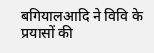बगियालआदि ने विवि के प्रयासों की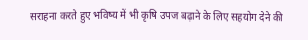सराहना करते हुए भविष्य में भी कृषि उपज बढ़ाने के लिए सहयोग देने की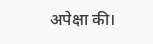अपेक्षा की।